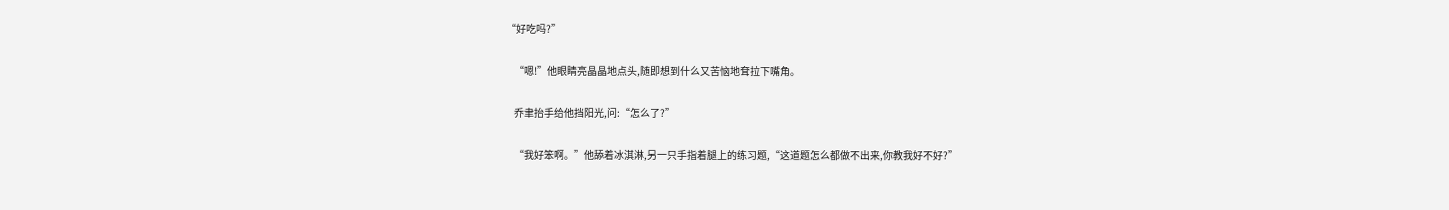“好吃吗?”

    “嗯!”他眼睛亮晶晶地点头,随即想到什么又苦恼地耷拉下嘴角。

    乔聿抬手给他挡阳光,问:“怎么了?”

    “我好笨啊。”他舔着冰淇淋,另一只手指着腿上的练习题,“这道题怎么都做不出来,你教我好不好?”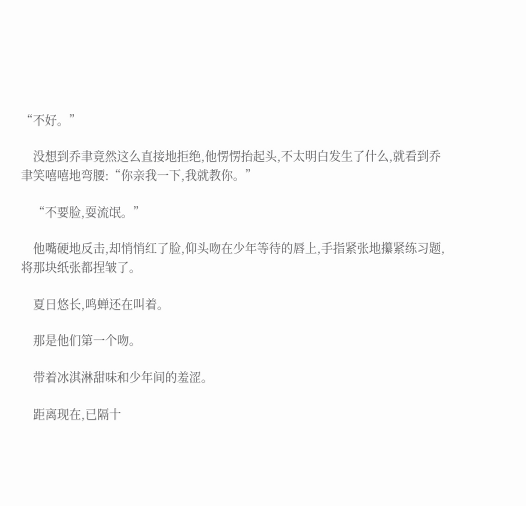“不好。”

    没想到乔聿竟然这么直接地拒绝,他愣愣抬起头,不太明白发生了什么,就看到乔聿笑嘻嘻地弯腰:“你亲我一下,我就教你。”

    “不要脸,耍流氓。”

    他嘴硬地反击,却悄悄红了脸,仰头吻在少年等待的唇上,手指紧张地攥紧练习题,将那块纸张都捏皱了。

    夏日悠长,鸣蝉还在叫着。

    那是他们第一个吻。

    带着冰淇淋甜味和少年间的羞涩。

    距离现在,已隔十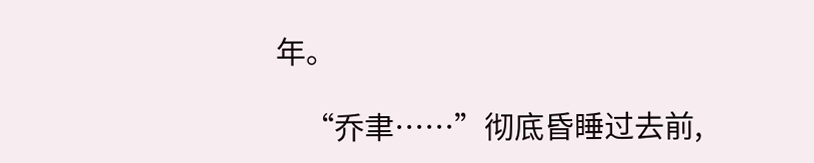年。

    “乔聿……”彻底昏睡过去前,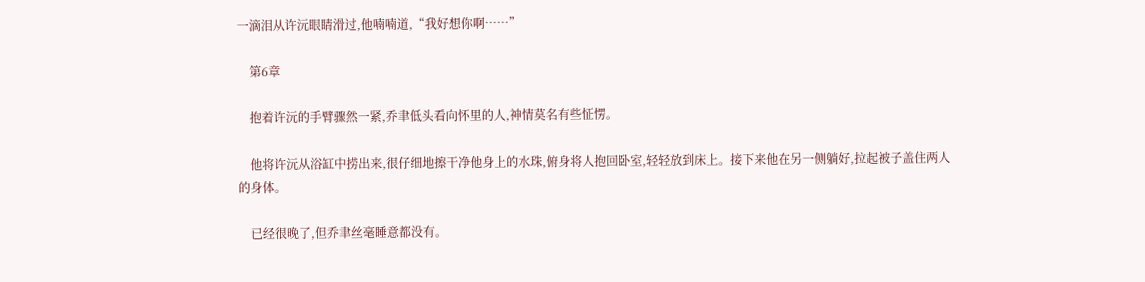一滴泪从许沅眼睛滑过,他喃喃道,“我好想你啊……”

    第6章

    抱着许沅的手臂骤然一紧,乔聿低头看向怀里的人,神情莫名有些怔愣。

    他将许沅从浴缸中捞出来,很仔细地擦干净他身上的水珠,俯身将人抱回卧室,轻轻放到床上。接下来他在另一侧躺好,拉起被子盖住两人的身体。

    已经很晚了,但乔聿丝毫睡意都没有。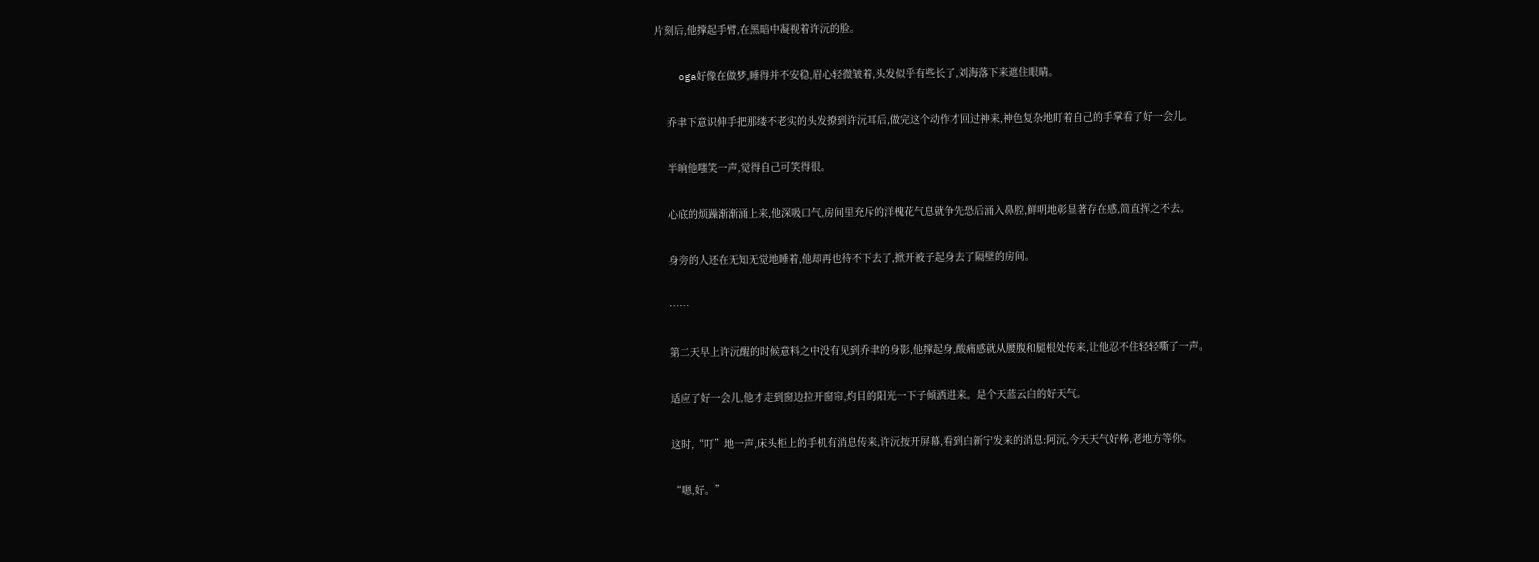片刻后,他撑起手臂,在黑暗中凝视着许沅的脸。

    oga好像在做梦,睡得并不安稳,眉心轻微皱着,头发似乎有些长了,刘海落下来遮住眼睛。

    乔聿下意识伸手把那缕不老实的头发撩到许沅耳后,做完这个动作才回过神来,神色复杂地盯着自己的手掌看了好一会儿。

    半晌他嗤笑一声,觉得自己可笑得很。

    心底的烦躁渐渐涌上来,他深吸口气,房间里充斥的洋槐花气息就争先恐后涌入鼻腔,鲜明地彰显著存在感,简直挥之不去。

    身旁的人还在无知无觉地睡着,他却再也待不下去了,掀开被子起身去了隔壁的房间。

    ……

    第二天早上许沅醒的时候意料之中没有见到乔聿的身影,他撑起身,酸痛感就从腰腹和腿根处传来,让他忍不住轻轻嘶了一声。

    适应了好一会儿,他才走到窗边拉开窗帘,灼目的阳光一下子倾洒进来。是个天蓝云白的好天气。

    这时,“叮”地一声,床头柜上的手机有消息传来,许沅按开屏幕,看到白新宁发来的消息:阿沅,今天天气好棒,老地方等你。

    “嗯,好。”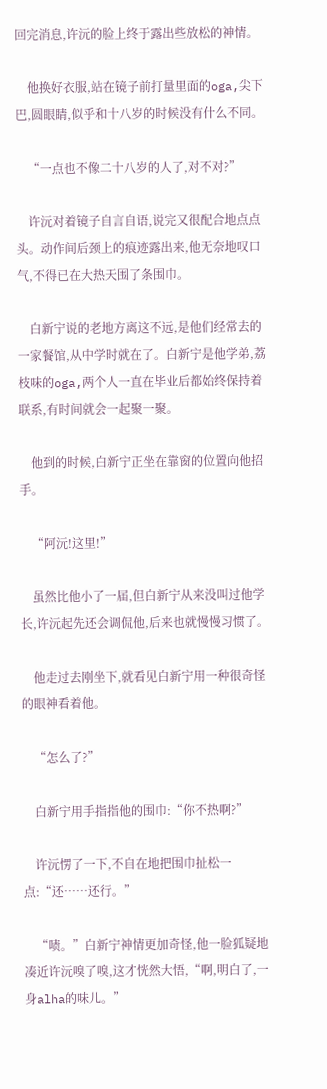回完消息,许沅的脸上终于露出些放松的神情。

    他换好衣服,站在镜子前打量里面的oga,尖下巴,圆眼睛,似乎和十八岁的时候没有什么不同。

    “一点也不像二十八岁的人了,对不对?”

    许沅对着镜子自言自语,说完又很配合地点点头。动作间后颈上的痕迹露出来,他无奈地叹口气,不得已在大热天围了条围巾。

    白新宁说的老地方离这不远,是他们经常去的一家餐馆,从中学时就在了。白新宁是他学弟,荔枝味的oga,两个人一直在毕业后都始终保持着联系,有时间就会一起聚一聚。

    他到的时候,白新宁正坐在靠窗的位置向他招手。

    “阿沅!这里!”

    虽然比他小了一届,但白新宁从来没叫过他学长,许沅起先还会调侃他,后来也就慢慢习惯了。

    他走过去刚坐下,就看见白新宁用一种很奇怪的眼神看着他。

    “怎么了?”

    白新宁用手指指他的围巾:“你不热啊?”

    许沅愣了一下,不自在地把围巾扯松一点:“还……还行。”

    “啧。”白新宁神情更加奇怪,他一脸狐疑地凑近许沅嗅了嗅,这才恍然大悟,“啊,明白了,一身alha的味儿。”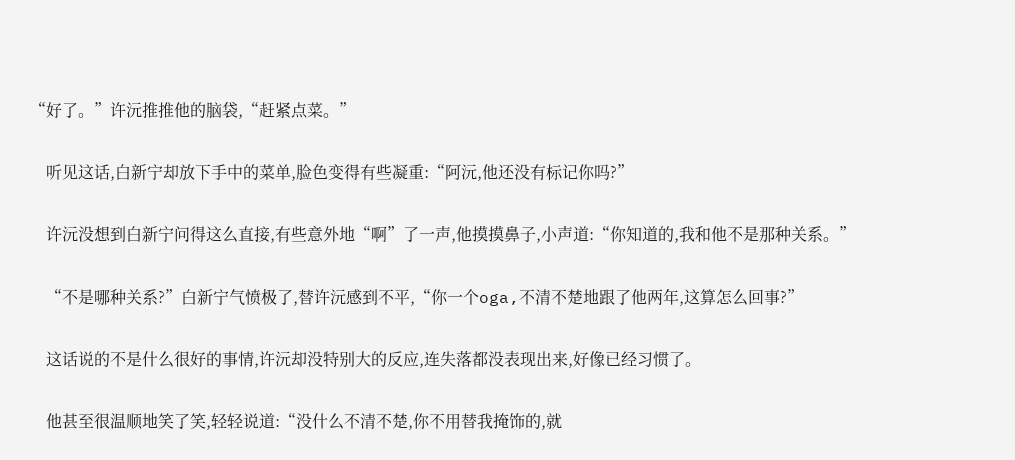“好了。”许沅推推他的脑袋,“赶紧点菜。”

    听见这话,白新宁却放下手中的菜单,脸色变得有些凝重:“阿沅,他还没有标记你吗?”

    许沅没想到白新宁问得这么直接,有些意外地“啊”了一声,他摸摸鼻子,小声道:“你知道的,我和他不是那种关系。”

    “不是哪种关系?”白新宁气愤极了,替许沅感到不平,“你一个oga,不清不楚地跟了他两年,这算怎么回事?”

    这话说的不是什么很好的事情,许沅却没特别大的反应,连失落都没表现出来,好像已经习惯了。

    他甚至很温顺地笑了笑,轻轻说道:“没什么不清不楚,你不用替我掩饰的,就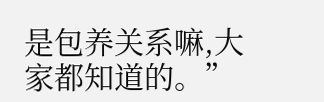是包养关系嘛,大家都知道的。”